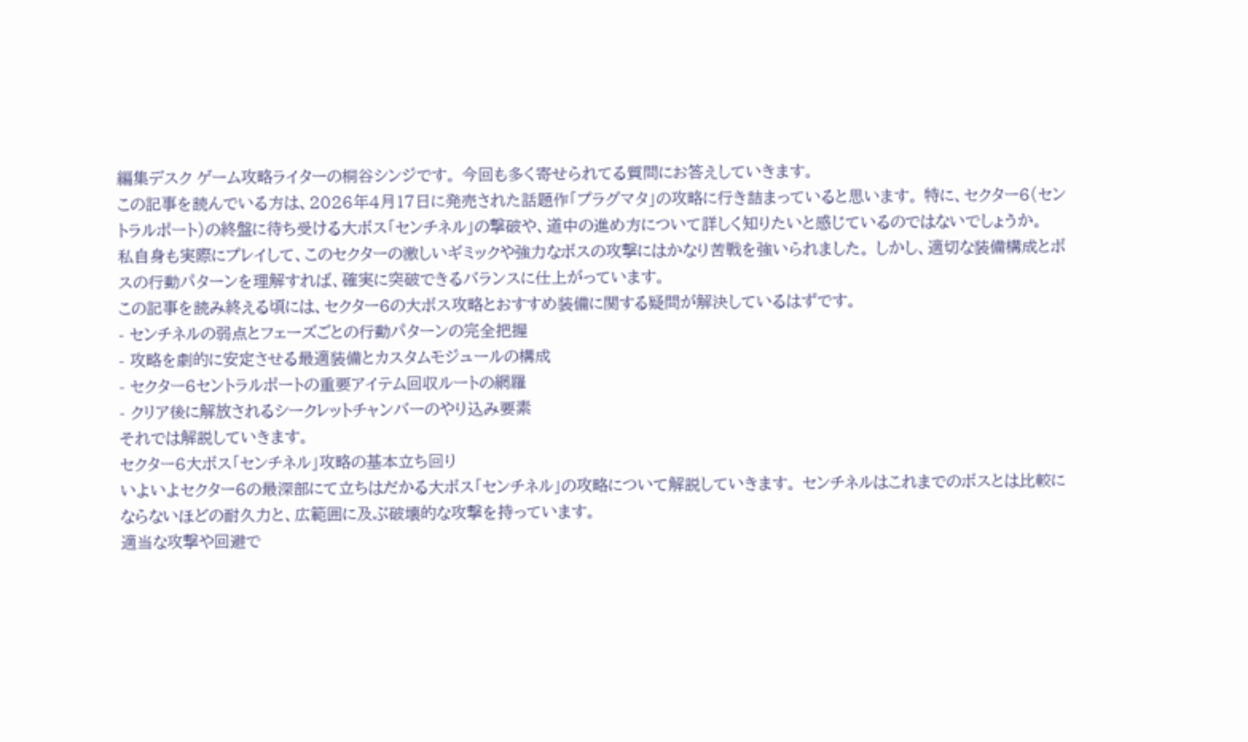編集デスク ゲーム攻略ライターの桐谷シンジです。 今回も多く寄せられてる質問にお答えしていきます。
この記事を読んでいる方は、2026年4月17日に発売された話題作「プラグマタ」の攻略に行き詰まっていると思います。 特に、セクター6(セントラルポート)の終盤に待ち受ける大ボス「センチネル」の撃破や、道中の進め方について詳しく知りたいと感じているのではないでしょうか。
私自身も実際にプレイして、このセクターの激しいギミックや強力なボスの攻撃にはかなり苦戦を強いられました。 しかし、適切な装備構成とボスの行動パターンを理解すれば、確実に突破できるバランスに仕上がっています。
この記事を読み終える頃には、セクター6の大ボス攻略とおすすめ装備に関する疑問が解決しているはずです。
- センチネルの弱点とフェーズごとの行動パターンの完全把握
- 攻略を劇的に安定させる最適装備とカスタムモジュールの構成
- セクター6セントラルポートの重要アイテム回収ルートの網羅
- クリア後に解放されるシークレットチャンバーのやり込み要素
それでは解説していきます。
セクター6大ボス「センチネル」攻略の基本立ち回り
いよいよセクター6の最深部にて立ちはだかる大ボス「センチネル」の攻略について解説していきます。 センチネルはこれまでのボスとは比較にならないほどの耐久力と、広範囲に及ぶ破壊的な攻撃を持っています。
適当な攻撃や回避で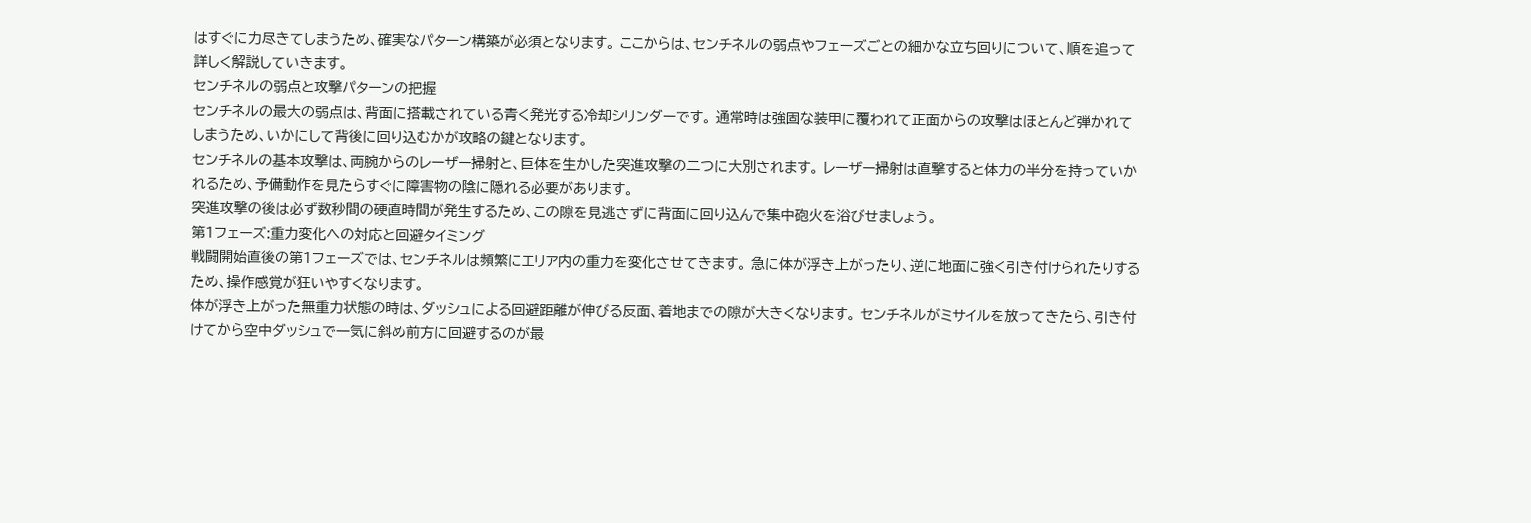はすぐに力尽きてしまうため、確実なパターン構築が必須となります。 ここからは、センチネルの弱点やフェーズごとの細かな立ち回りについて、順を追って詳しく解説していきます。
センチネルの弱点と攻撃パターンの把握
センチネルの最大の弱点は、背面に搭載されている青く発光する冷却シリンダーです。 通常時は強固な装甲に覆われて正面からの攻撃はほとんど弾かれてしまうため、いかにして背後に回り込むかが攻略の鍵となります。
センチネルの基本攻撃は、両腕からのレーザー掃射と、巨体を生かした突進攻撃の二つに大別されます。 レーザー掃射は直撃すると体力の半分を持っていかれるため、予備動作を見たらすぐに障害物の陰に隠れる必要があります。
突進攻撃の後は必ず数秒間の硬直時間が発生するため、この隙を見逃さずに背面に回り込んで集中砲火を浴びせましょう。
第1フェーズ:重力変化への対応と回避タイミング
戦闘開始直後の第1フェーズでは、センチネルは頻繁にエリア内の重力を変化させてきます。 急に体が浮き上がったり、逆に地面に強く引き付けられたりするため、操作感覚が狂いやすくなります。
体が浮き上がった無重力状態の時は、ダッシュによる回避距離が伸びる反面、着地までの隙が大きくなります。 センチネルがミサイルを放ってきたら、引き付けてから空中ダッシュで一気に斜め前方に回避するのが最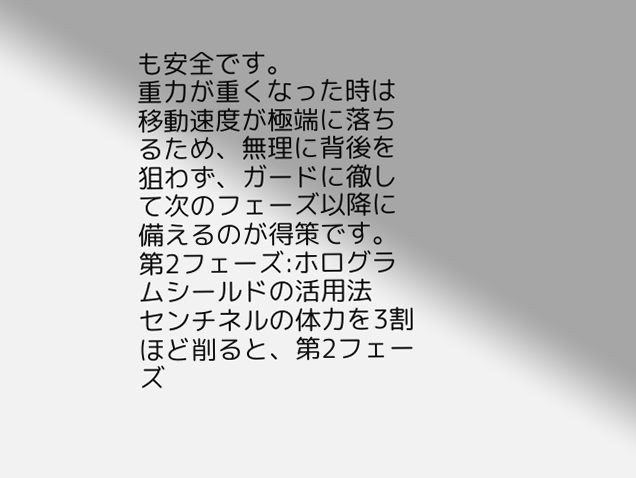も安全です。
重力が重くなった時は移動速度が極端に落ちるため、無理に背後を狙わず、ガードに徹して次のフェーズ以降に備えるのが得策です。
第2フェーズ:ホログラムシールドの活用法
センチネルの体力を3割ほど削ると、第2フェーズ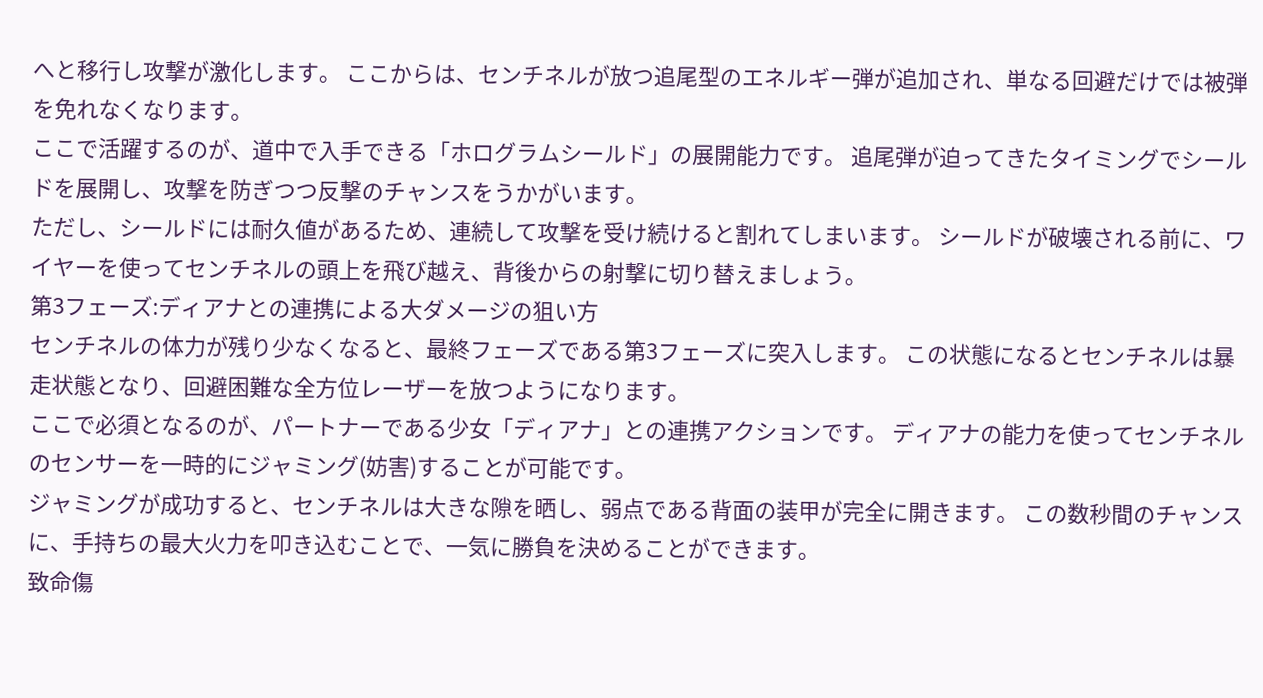へと移行し攻撃が激化します。 ここからは、センチネルが放つ追尾型のエネルギー弾が追加され、単なる回避だけでは被弾を免れなくなります。
ここで活躍するのが、道中で入手できる「ホログラムシールド」の展開能力です。 追尾弾が迫ってきたタイミングでシールドを展開し、攻撃を防ぎつつ反撃のチャンスをうかがいます。
ただし、シールドには耐久値があるため、連続して攻撃を受け続けると割れてしまいます。 シールドが破壊される前に、ワイヤーを使ってセンチネルの頭上を飛び越え、背後からの射撃に切り替えましょう。
第3フェーズ:ディアナとの連携による大ダメージの狙い方
センチネルの体力が残り少なくなると、最終フェーズである第3フェーズに突入します。 この状態になるとセンチネルは暴走状態となり、回避困難な全方位レーザーを放つようになります。
ここで必須となるのが、パートナーである少女「ディアナ」との連携アクションです。 ディアナの能力を使ってセンチネルのセンサーを一時的にジャミング(妨害)することが可能です。
ジャミングが成功すると、センチネルは大きな隙を晒し、弱点である背面の装甲が完全に開きます。 この数秒間のチャンスに、手持ちの最大火力を叩き込むことで、一気に勝負を決めることができます。
致命傷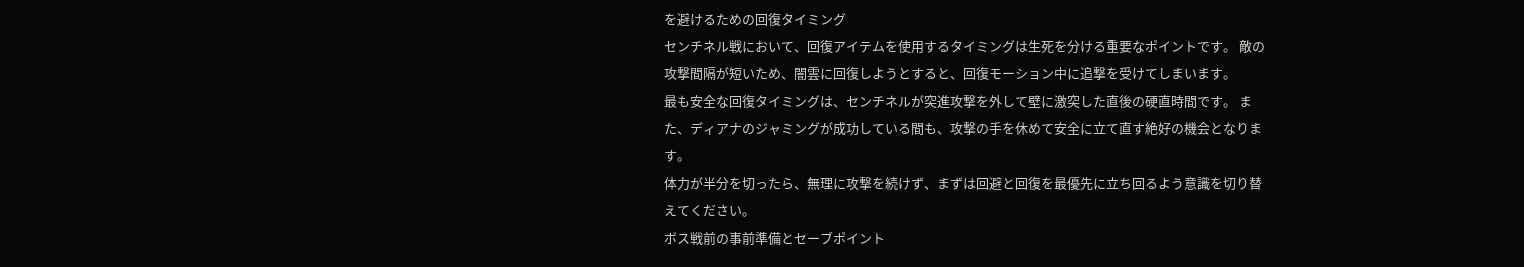を避けるための回復タイミング
センチネル戦において、回復アイテムを使用するタイミングは生死を分ける重要なポイントです。 敵の攻撃間隔が短いため、闇雲に回復しようとすると、回復モーション中に追撃を受けてしまいます。
最も安全な回復タイミングは、センチネルが突進攻撃を外して壁に激突した直後の硬直時間です。 また、ディアナのジャミングが成功している間も、攻撃の手を休めて安全に立て直す絶好の機会となります。
体力が半分を切ったら、無理に攻撃を続けず、まずは回避と回復を最優先に立ち回るよう意識を切り替えてください。
ボス戦前の事前準備とセーブポイント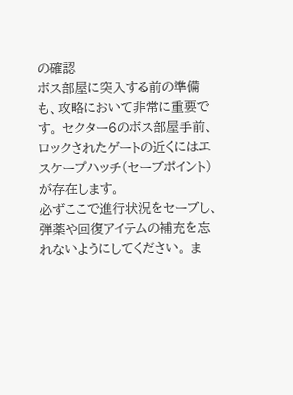の確認
ボス部屋に突入する前の準備も、攻略において非常に重要です。 セクター6のボス部屋手前、ロックされたゲートの近くにはエスケープハッチ(セーブポイント)が存在します。
必ずここで進行状況をセーブし、弾薬や回復アイテムの補充を忘れないようにしてください。 ま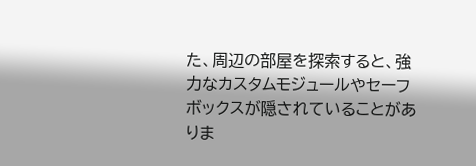た、周辺の部屋を探索すると、強力なカスタムモジュールやセーフボックスが隠されていることがありま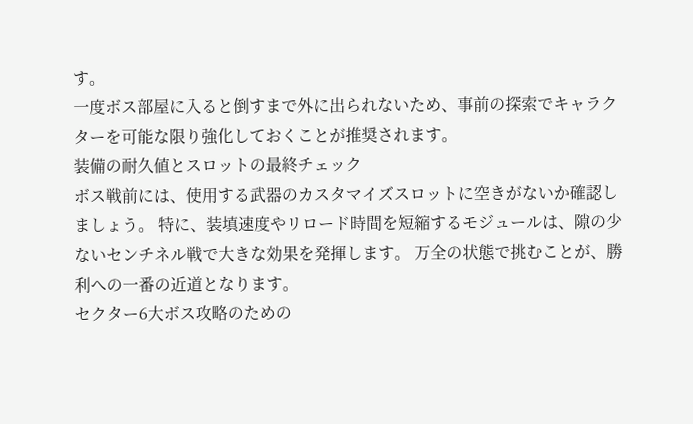す。
一度ボス部屋に入ると倒すまで外に出られないため、事前の探索でキャラクターを可能な限り強化しておくことが推奨されます。
装備の耐久値とスロットの最終チェック
ボス戦前には、使用する武器のカスタマイズスロットに空きがないか確認しましょう。 特に、装填速度やリロード時間を短縮するモジュールは、隙の少ないセンチネル戦で大きな効果を発揮します。 万全の状態で挑むことが、勝利への一番の近道となります。
セクター6大ボス攻略のための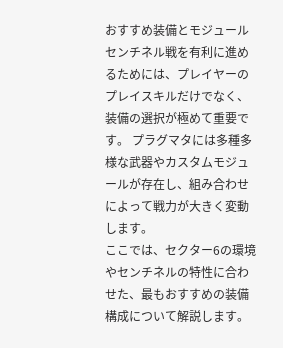おすすめ装備とモジュール
センチネル戦を有利に進めるためには、プレイヤーのプレイスキルだけでなく、装備の選択が極めて重要です。 プラグマタには多種多様な武器やカスタムモジュールが存在し、組み合わせによって戦力が大きく変動します。
ここでは、セクター6の環境やセンチネルの特性に合わせた、最もおすすめの装備構成について解説します。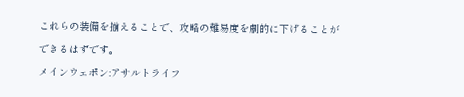これらの装備を揃えることで、攻略の難易度を劇的に下げることができるはずです。
メインウェポン:アサルトライフ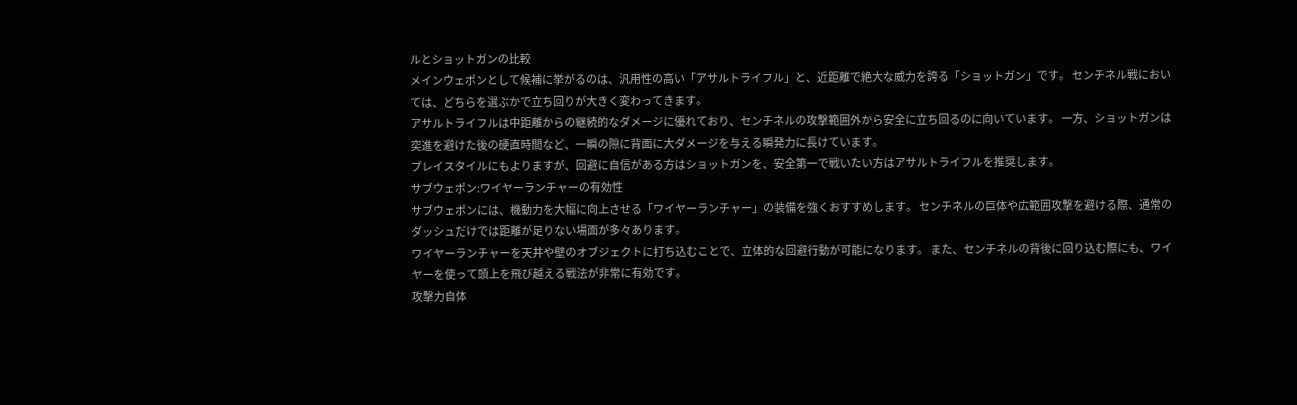ルとショットガンの比較
メインウェポンとして候補に挙がるのは、汎用性の高い「アサルトライフル」と、近距離で絶大な威力を誇る「ショットガン」です。 センチネル戦においては、どちらを選ぶかで立ち回りが大きく変わってきます。
アサルトライフルは中距離からの継続的なダメージに優れており、センチネルの攻撃範囲外から安全に立ち回るのに向いています。 一方、ショットガンは突進を避けた後の硬直時間など、一瞬の隙に背面に大ダメージを与える瞬発力に長けています。
プレイスタイルにもよりますが、回避に自信がある方はショットガンを、安全第一で戦いたい方はアサルトライフルを推奨します。
サブウェポン:ワイヤーランチャーの有効性
サブウェポンには、機動力を大幅に向上させる「ワイヤーランチャー」の装備を強くおすすめします。 センチネルの巨体や広範囲攻撃を避ける際、通常のダッシュだけでは距離が足りない場面が多々あります。
ワイヤーランチャーを天井や壁のオブジェクトに打ち込むことで、立体的な回避行動が可能になります。 また、センチネルの背後に回り込む際にも、ワイヤーを使って頭上を飛び越える戦法が非常に有効です。
攻撃力自体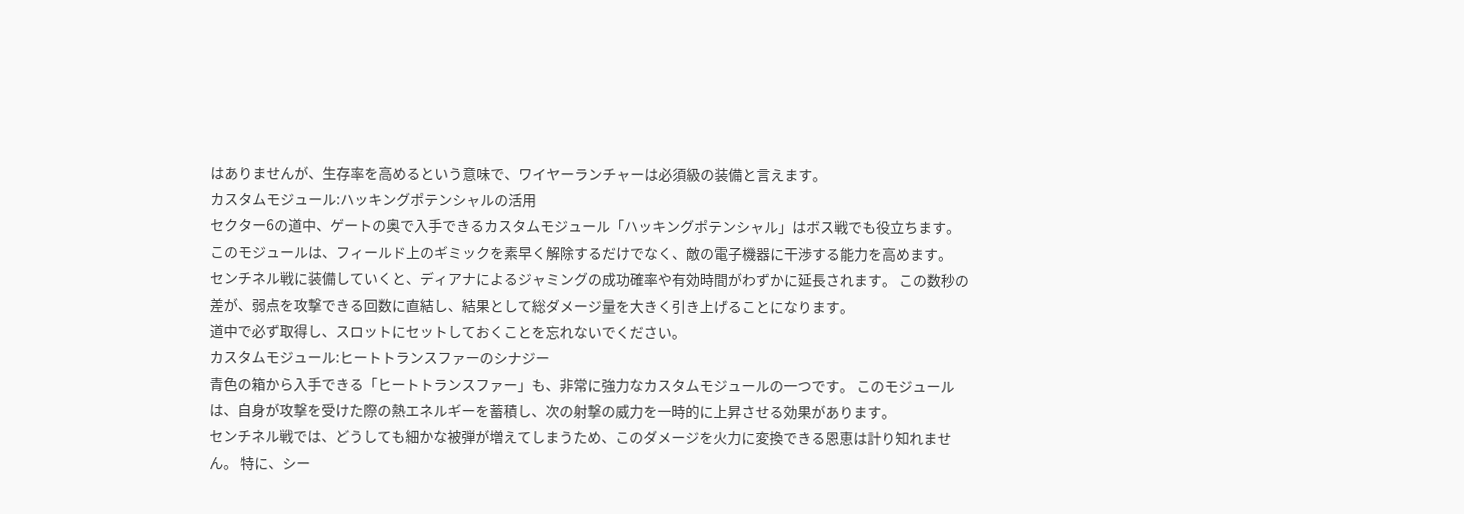はありませんが、生存率を高めるという意味で、ワイヤーランチャーは必須級の装備と言えます。
カスタムモジュール:ハッキングポテンシャルの活用
セクター6の道中、ゲートの奥で入手できるカスタムモジュール「ハッキングポテンシャル」はボス戦でも役立ちます。 このモジュールは、フィールド上のギミックを素早く解除するだけでなく、敵の電子機器に干渉する能力を高めます。
センチネル戦に装備していくと、ディアナによるジャミングの成功確率や有効時間がわずかに延長されます。 この数秒の差が、弱点を攻撃できる回数に直結し、結果として総ダメージ量を大きく引き上げることになります。
道中で必ず取得し、スロットにセットしておくことを忘れないでください。
カスタムモジュール:ヒートトランスファーのシナジー
青色の箱から入手できる「ヒートトランスファー」も、非常に強力なカスタムモジュールの一つです。 このモジュールは、自身が攻撃を受けた際の熱エネルギーを蓄積し、次の射撃の威力を一時的に上昇させる効果があります。
センチネル戦では、どうしても細かな被弾が増えてしまうため、このダメージを火力に変換できる恩恵は計り知れません。 特に、シー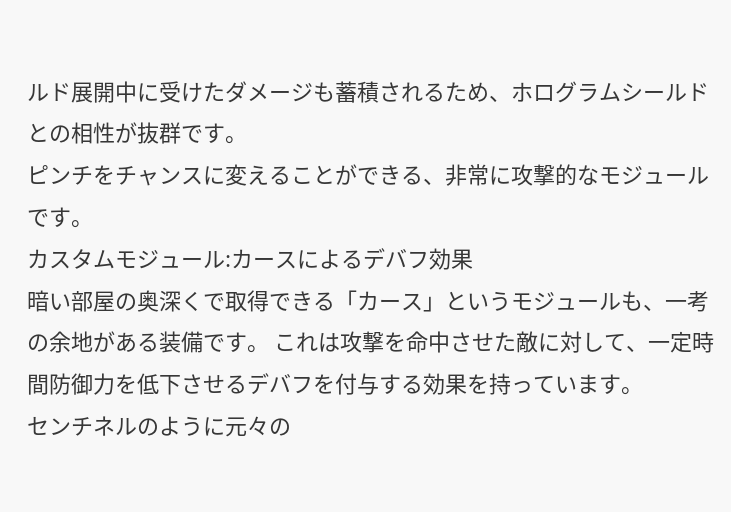ルド展開中に受けたダメージも蓄積されるため、ホログラムシールドとの相性が抜群です。
ピンチをチャンスに変えることができる、非常に攻撃的なモジュールです。
カスタムモジュール:カースによるデバフ効果
暗い部屋の奥深くで取得できる「カース」というモジュールも、一考の余地がある装備です。 これは攻撃を命中させた敵に対して、一定時間防御力を低下させるデバフを付与する効果を持っています。
センチネルのように元々の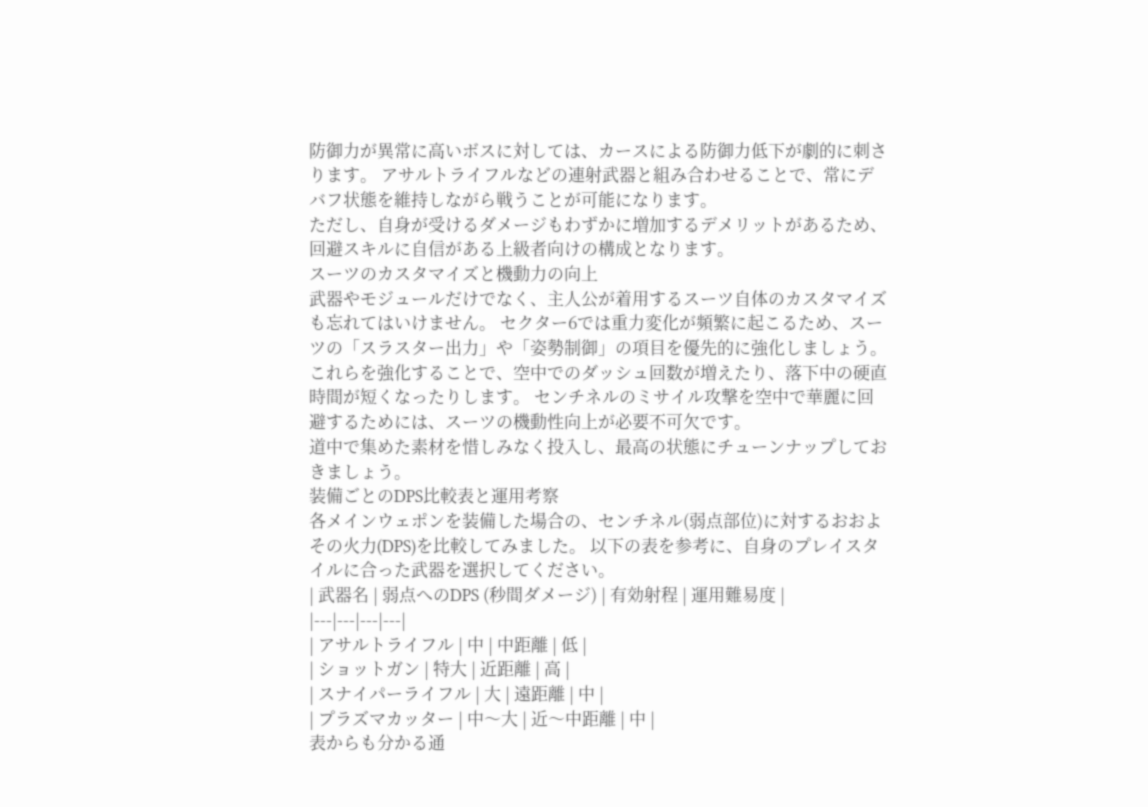防御力が異常に高いボスに対しては、カースによる防御力低下が劇的に刺さります。 アサルトライフルなどの連射武器と組み合わせることで、常にデバフ状態を維持しながら戦うことが可能になります。
ただし、自身が受けるダメージもわずかに増加するデメリットがあるため、回避スキルに自信がある上級者向けの構成となります。
スーツのカスタマイズと機動力の向上
武器やモジュールだけでなく、主人公が着用するスーツ自体のカスタマイズも忘れてはいけません。 セクター6では重力変化が頻繁に起こるため、スーツの「スラスター出力」や「姿勢制御」の項目を優先的に強化しましょう。
これらを強化することで、空中でのダッシュ回数が増えたり、落下中の硬直時間が短くなったりします。 センチネルのミサイル攻撃を空中で華麗に回避するためには、スーツの機動性向上が必要不可欠です。
道中で集めた素材を惜しみなく投入し、最高の状態にチューンナップしておきましょう。
装備ごとのDPS比較表と運用考察
各メインウェポンを装備した場合の、センチネル(弱点部位)に対するおおよその火力(DPS)を比較してみました。 以下の表を参考に、自身のプレイスタイルに合った武器を選択してください。
| 武器名 | 弱点へのDPS (秒間ダメージ) | 有効射程 | 運用難易度 |
|---|---|---|---|
| アサルトライフル | 中 | 中距離 | 低 |
| ショットガン | 特大 | 近距離 | 高 |
| スナイパーライフル | 大 | 遠距離 | 中 |
| プラズマカッター | 中〜大 | 近〜中距離 | 中 |
表からも分かる通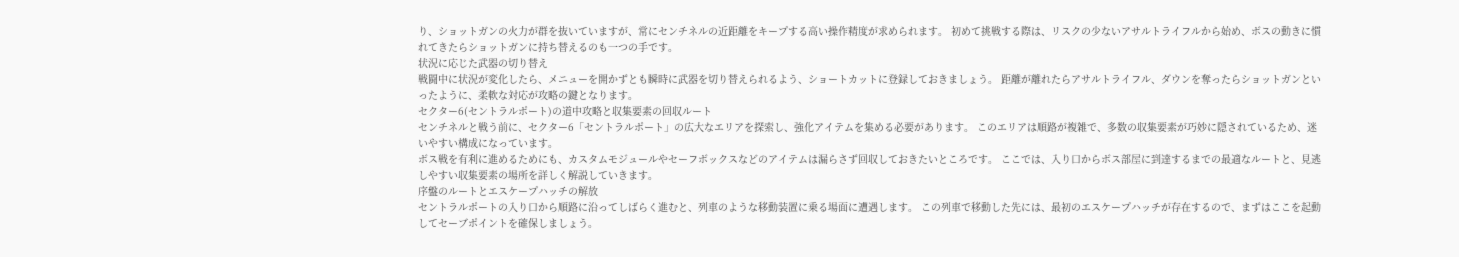り、ショットガンの火力が群を抜いていますが、常にセンチネルの近距離をキープする高い操作精度が求められます。 初めて挑戦する際は、リスクの少ないアサルトライフルから始め、ボスの動きに慣れてきたらショットガンに持ち替えるのも一つの手です。
状況に応じた武器の切り替え
戦闘中に状況が変化したら、メニューを開かずとも瞬時に武器を切り替えられるよう、ショートカットに登録しておきましょう。 距離が離れたらアサルトライフル、ダウンを奪ったらショットガンといったように、柔軟な対応が攻略の鍵となります。
セクター6(セントラルポート)の道中攻略と収集要素の回収ルート
センチネルと戦う前に、セクター6「セントラルポート」の広大なエリアを探索し、強化アイテムを集める必要があります。 このエリアは順路が複雑で、多数の収集要素が巧妙に隠されているため、迷いやすい構成になっています。
ボス戦を有利に進めるためにも、カスタムモジュールやセーフボックスなどのアイテムは漏らさず回収しておきたいところです。 ここでは、入り口からボス部屋に到達するまでの最適なルートと、見逃しやすい収集要素の場所を詳しく解説していきます。
序盤のルートとエスケープハッチの解放
セントラルポートの入り口から順路に沿ってしばらく進むと、列車のような移動装置に乗る場面に遭遇します。 この列車で移動した先には、最初のエスケープハッチが存在するので、まずはここを起動してセーブポイントを確保しましょう。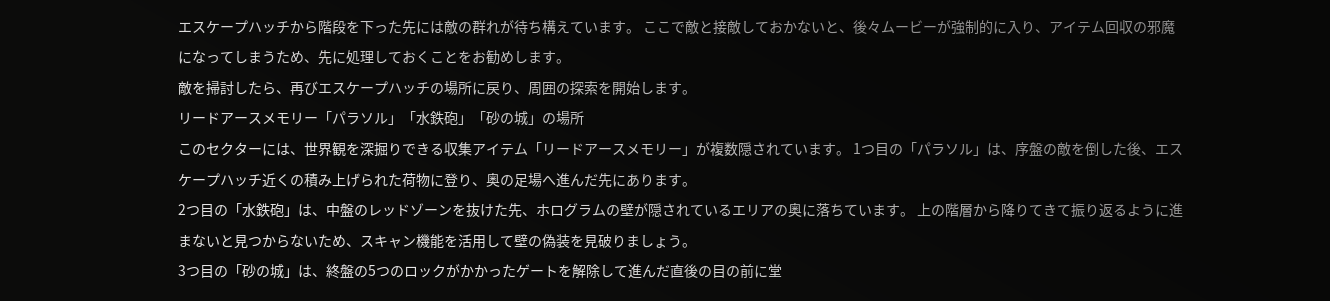エスケープハッチから階段を下った先には敵の群れが待ち構えています。 ここで敵と接敵しておかないと、後々ムービーが強制的に入り、アイテム回収の邪魔になってしまうため、先に処理しておくことをお勧めします。
敵を掃討したら、再びエスケープハッチの場所に戻り、周囲の探索を開始します。
リードアースメモリー「パラソル」「水鉄砲」「砂の城」の場所
このセクターには、世界観を深掘りできる収集アイテム「リードアースメモリー」が複数隠されています。 1つ目の「パラソル」は、序盤の敵を倒した後、エスケープハッチ近くの積み上げられた荷物に登り、奥の足場へ進んだ先にあります。
2つ目の「水鉄砲」は、中盤のレッドゾーンを抜けた先、ホログラムの壁が隠されているエリアの奥に落ちています。 上の階層から降りてきて振り返るように進まないと見つからないため、スキャン機能を活用して壁の偽装を見破りましょう。
3つ目の「砂の城」は、終盤の5つのロックがかかったゲートを解除して進んだ直後の目の前に堂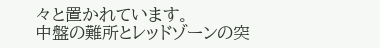々と置かれています。
中盤の難所とレッドゾーンの突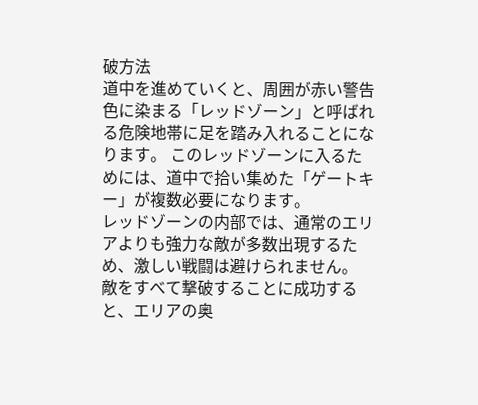破方法
道中を進めていくと、周囲が赤い警告色に染まる「レッドゾーン」と呼ばれる危険地帯に足を踏み入れることになります。 このレッドゾーンに入るためには、道中で拾い集めた「ゲートキー」が複数必要になります。
レッドゾーンの内部では、通常のエリアよりも強力な敵が多数出現するため、激しい戦闘は避けられません。 敵をすべて撃破することに成功すると、エリアの奥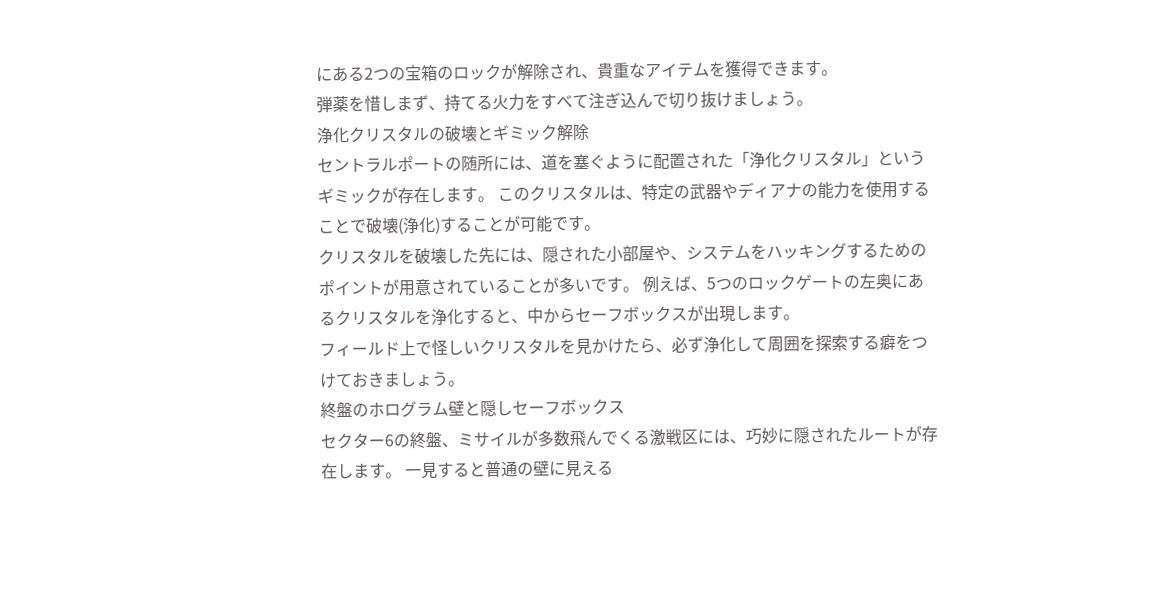にある2つの宝箱のロックが解除され、貴重なアイテムを獲得できます。
弾薬を惜しまず、持てる火力をすべて注ぎ込んで切り抜けましょう。
浄化クリスタルの破壊とギミック解除
セントラルポートの随所には、道を塞ぐように配置された「浄化クリスタル」というギミックが存在します。 このクリスタルは、特定の武器やディアナの能力を使用することで破壊(浄化)することが可能です。
クリスタルを破壊した先には、隠された小部屋や、システムをハッキングするためのポイントが用意されていることが多いです。 例えば、5つのロックゲートの左奥にあるクリスタルを浄化すると、中からセーフボックスが出現します。
フィールド上で怪しいクリスタルを見かけたら、必ず浄化して周囲を探索する癖をつけておきましょう。
終盤のホログラム壁と隠しセーフボックス
セクター6の終盤、ミサイルが多数飛んでくる激戦区には、巧妙に隠されたルートが存在します。 一見すると普通の壁に見える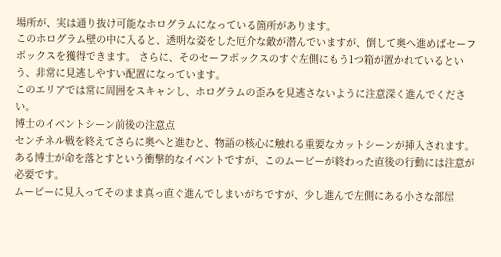場所が、実は通り抜け可能なホログラムになっている箇所があります。
このホログラム壁の中に入ると、透明な姿をした厄介な敵が潜んでいますが、倒して奥へ進めばセーフボックスを獲得できます。 さらに、そのセーフボックスのすぐ左側にもう1つ箱が置かれているという、非常に見逃しやすい配置になっています。
このエリアでは常に周囲をスキャンし、ホログラムの歪みを見逃さないように注意深く進んでください。
博士のイベントシーン前後の注意点
センチネル戦を終えてさらに奥へと進むと、物語の核心に触れる重要なカットシーンが挿入されます。 ある博士が命を落とすという衝撃的なイベントですが、このムービーが終わった直後の行動には注意が必要です。
ムービーに見入ってそのまま真っ直ぐ進んでしまいがちですが、少し進んで左側にある小さな部屋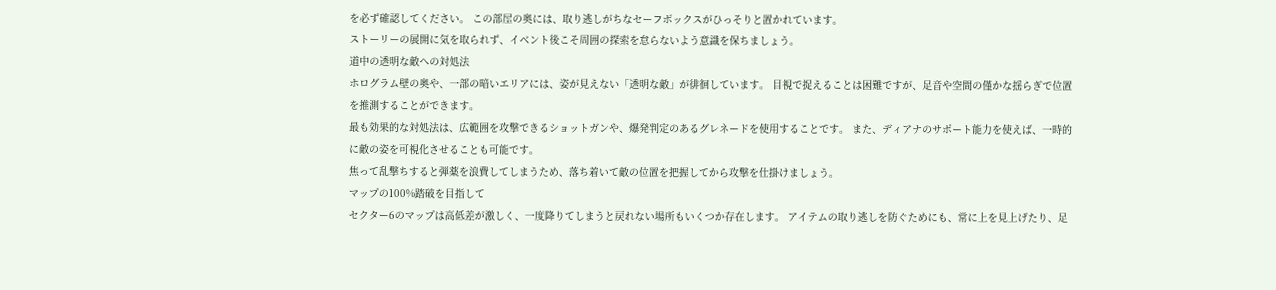を必ず確認してください。 この部屋の奥には、取り逃しがちなセーフボックスがひっそりと置かれています。
ストーリーの展開に気を取られず、イベント後こそ周囲の探索を怠らないよう意識を保ちましょう。
道中の透明な敵への対処法
ホログラム壁の奥や、一部の暗いエリアには、姿が見えない「透明な敵」が徘徊しています。 目視で捉えることは困難ですが、足音や空間の僅かな揺らぎで位置を推測することができます。
最も効果的な対処法は、広範囲を攻撃できるショットガンや、爆発判定のあるグレネードを使用することです。 また、ディアナのサポート能力を使えば、一時的に敵の姿を可視化させることも可能です。
焦って乱撃ちすると弾薬を浪費してしまうため、落ち着いて敵の位置を把握してから攻撃を仕掛けましょう。
マップの100%踏破を目指して
セクター6のマップは高低差が激しく、一度降りてしまうと戻れない場所もいくつか存在します。 アイテムの取り逃しを防ぐためにも、常に上を見上げたり、足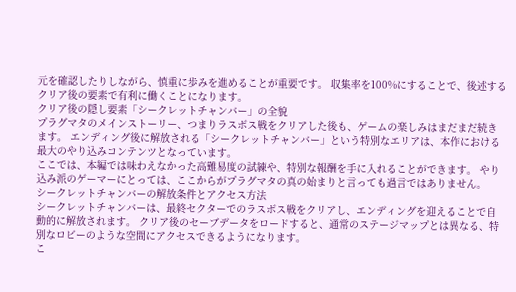元を確認したりしながら、慎重に歩みを進めることが重要です。 収集率を100%にすることで、後述するクリア後の要素で有利に働くことになります。
クリア後の隠し要素「シークレットチャンバー」の全貌
プラグマタのメインストーリー、つまりラスボス戦をクリアした後も、ゲームの楽しみはまだまだ続きます。 エンディング後に解放される「シークレットチャンバー」という特別なエリアは、本作における最大のやり込みコンテンツとなっています。
ここでは、本編では味わえなかった高難易度の試練や、特別な報酬を手に入れることができます。 やり込み派のゲーマーにとっては、ここからがプラグマタの真の始まりと言っても過言ではありません。
シークレットチャンバーの解放条件とアクセス方法
シークレットチャンバーは、最終セクターでのラスボス戦をクリアし、エンディングを迎えることで自動的に解放されます。 クリア後のセーブデータをロードすると、通常のステージマップとは異なる、特別なロビーのような空間にアクセスできるようになります。
こ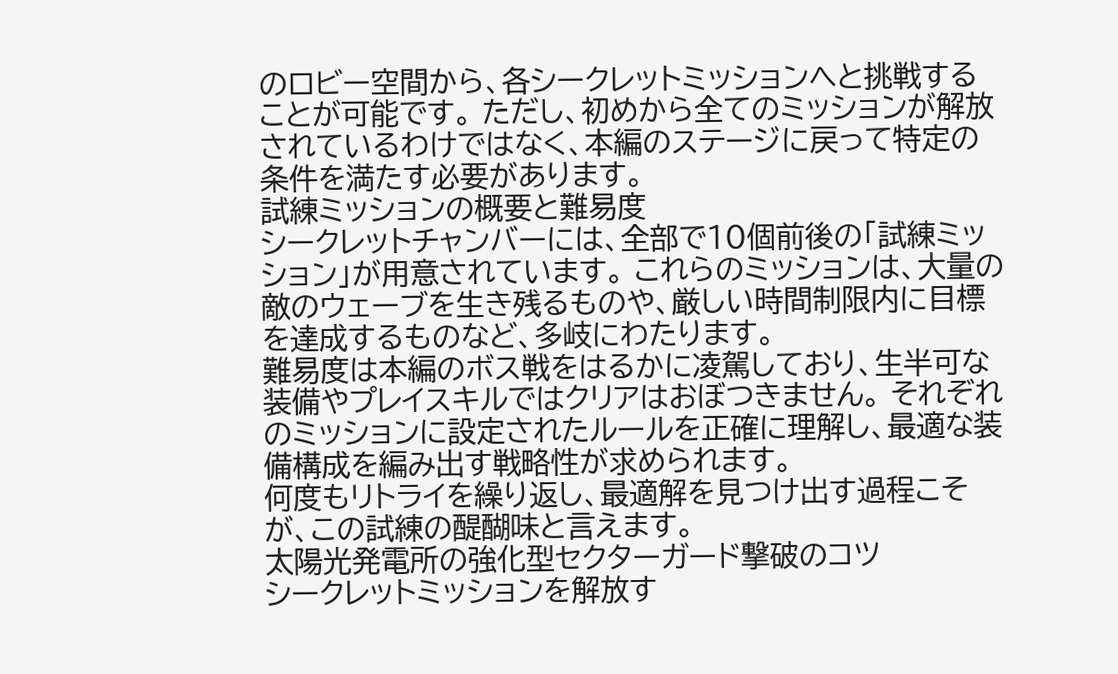のロビー空間から、各シークレットミッションへと挑戦することが可能です。 ただし、初めから全てのミッションが解放されているわけではなく、本編のステージに戻って特定の条件を満たす必要があります。
試練ミッションの概要と難易度
シークレットチャンバーには、全部で10個前後の「試練ミッション」が用意されています。 これらのミッションは、大量の敵のウェーブを生き残るものや、厳しい時間制限内に目標を達成するものなど、多岐にわたります。
難易度は本編のボス戦をはるかに凌駕しており、生半可な装備やプレイスキルではクリアはおぼつきません。 それぞれのミッションに設定されたルールを正確に理解し、最適な装備構成を編み出す戦略性が求められます。
何度もリトライを繰り返し、最適解を見つけ出す過程こそが、この試練の醍醐味と言えます。
太陽光発電所の強化型セクターガード撃破のコツ
シークレットミッションを解放す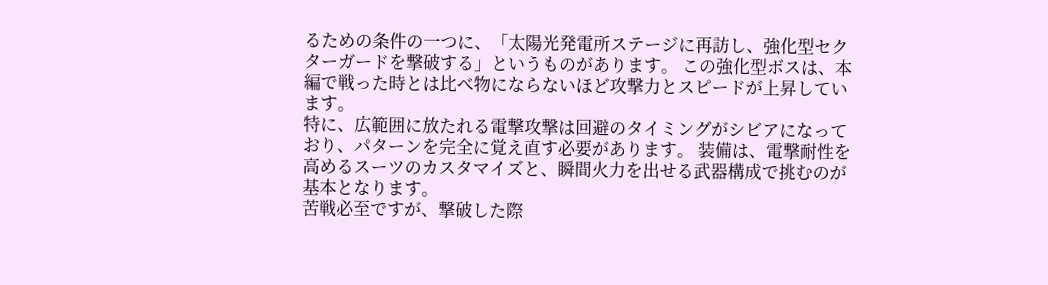るための条件の一つに、「太陽光発電所ステージに再訪し、強化型セクターガードを撃破する」というものがあります。 この強化型ボスは、本編で戦った時とは比べ物にならないほど攻撃力とスピードが上昇しています。
特に、広範囲に放たれる電撃攻撃は回避のタイミングがシビアになっており、パターンを完全に覚え直す必要があります。 装備は、電撃耐性を高めるスーツのカスタマイズと、瞬間火力を出せる武器構成で挑むのが基本となります。
苦戦必至ですが、撃破した際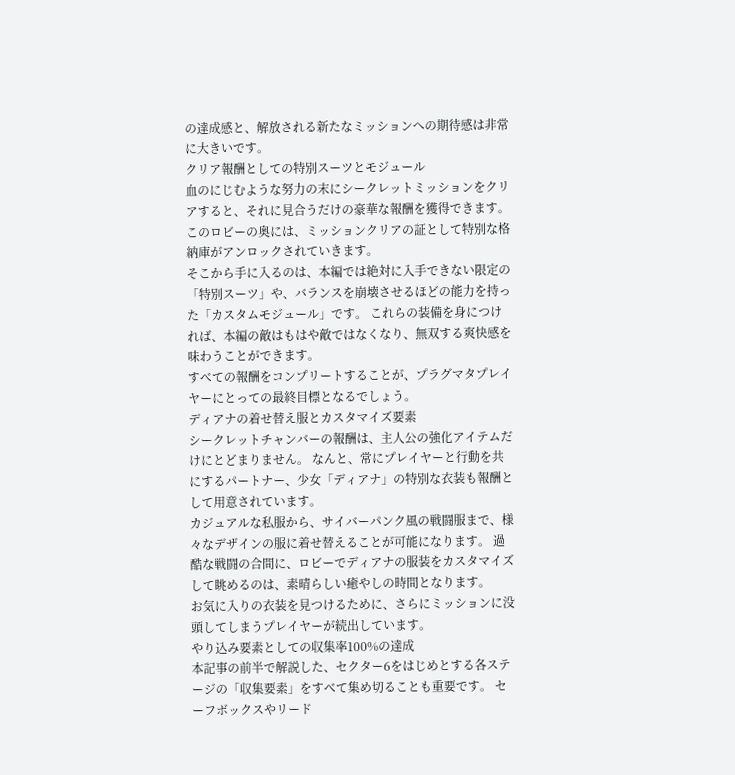の達成感と、解放される新たなミッションへの期待感は非常に大きいです。
クリア報酬としての特別スーツとモジュール
血のにじむような努力の末にシークレットミッションをクリアすると、それに見合うだけの豪華な報酬を獲得できます。 このロビーの奥には、ミッションクリアの証として特別な格納庫がアンロックされていきます。
そこから手に入るのは、本編では絶対に入手できない限定の「特別スーツ」や、バランスを崩壊させるほどの能力を持った「カスタムモジュール」です。 これらの装備を身につければ、本編の敵はもはや敵ではなくなり、無双する爽快感を味わうことができます。
すべての報酬をコンプリートすることが、プラグマタプレイヤーにとっての最終目標となるでしょう。
ディアナの着せ替え服とカスタマイズ要素
シークレットチャンバーの報酬は、主人公の強化アイテムだけにとどまりません。 なんと、常にプレイヤーと行動を共にするパートナー、少女「ディアナ」の特別な衣装も報酬として用意されています。
カジュアルな私服から、サイバーパンク風の戦闘服まで、様々なデザインの服に着せ替えることが可能になります。 過酷な戦闘の合間に、ロビーでディアナの服装をカスタマイズして眺めるのは、素晴らしい癒やしの時間となります。
お気に入りの衣装を見つけるために、さらにミッションに没頭してしまうプレイヤーが続出しています。
やり込み要素としての収集率100%の達成
本記事の前半で解説した、セクター6をはじめとする各ステージの「収集要素」をすべて集め切ることも重要です。 セーフボックスやリード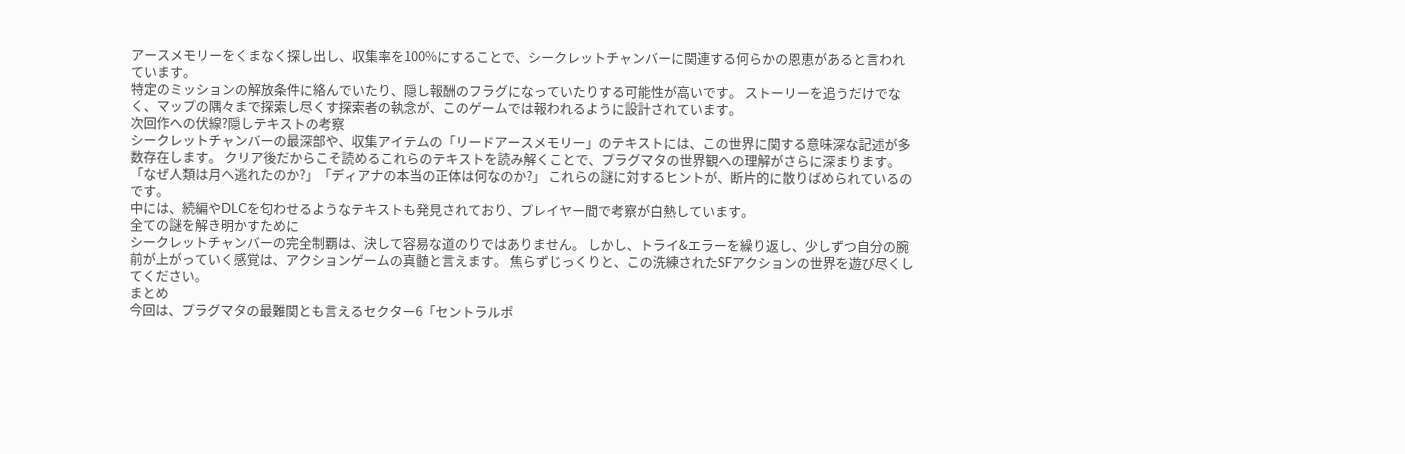アースメモリーをくまなく探し出し、収集率を100%にすることで、シークレットチャンバーに関連する何らかの恩恵があると言われています。
特定のミッションの解放条件に絡んでいたり、隠し報酬のフラグになっていたりする可能性が高いです。 ストーリーを追うだけでなく、マップの隅々まで探索し尽くす探索者の執念が、このゲームでは報われるように設計されています。
次回作への伏線?隠しテキストの考察
シークレットチャンバーの最深部や、収集アイテムの「リードアースメモリー」のテキストには、この世界に関する意味深な記述が多数存在します。 クリア後だからこそ読めるこれらのテキストを読み解くことで、プラグマタの世界観への理解がさらに深まります。
「なぜ人類は月へ逃れたのか?」「ディアナの本当の正体は何なのか?」 これらの謎に対するヒントが、断片的に散りばめられているのです。
中には、続編やDLCを匂わせるようなテキストも発見されており、プレイヤー間で考察が白熱しています。
全ての謎を解き明かすために
シークレットチャンバーの完全制覇は、決して容易な道のりではありません。 しかし、トライ&エラーを繰り返し、少しずつ自分の腕前が上がっていく感覚は、アクションゲームの真髄と言えます。 焦らずじっくりと、この洗練されたSFアクションの世界を遊び尽くしてください。
まとめ
今回は、プラグマタの最難関とも言えるセクター6「セントラルポ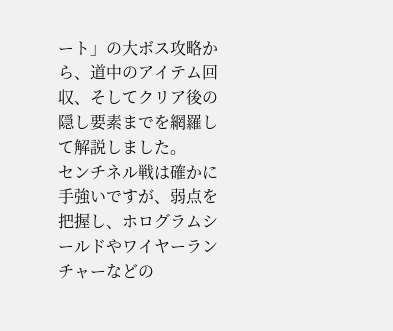ート」の大ボス攻略から、道中のアイテム回収、そしてクリア後の隠し要素までを網羅して解説しました。
センチネル戦は確かに手強いですが、弱点を把握し、ホログラムシールドやワイヤーランチャーなどの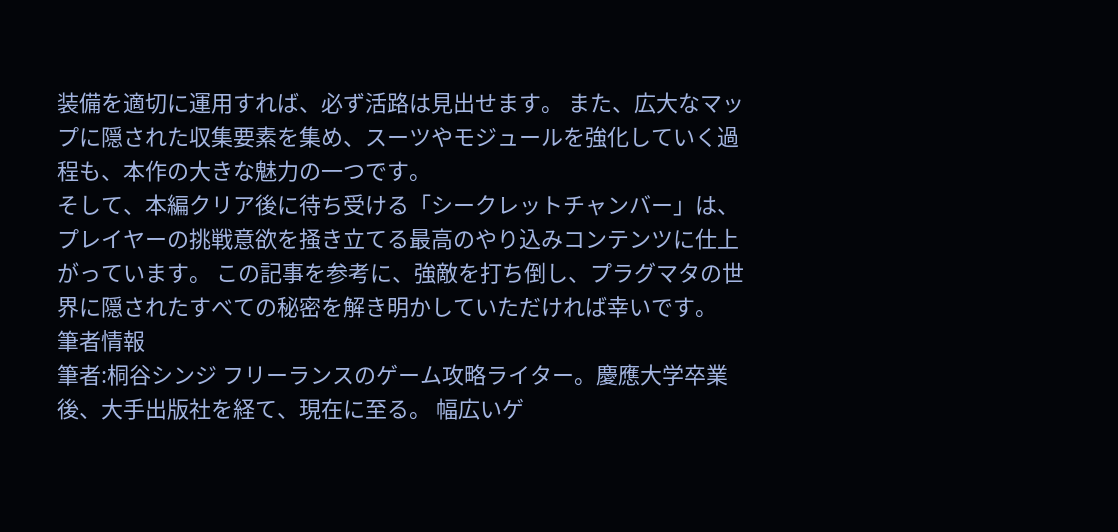装備を適切に運用すれば、必ず活路は見出せます。 また、広大なマップに隠された収集要素を集め、スーツやモジュールを強化していく過程も、本作の大きな魅力の一つです。
そして、本編クリア後に待ち受ける「シークレットチャンバー」は、プレイヤーの挑戦意欲を掻き立てる最高のやり込みコンテンツに仕上がっています。 この記事を参考に、強敵を打ち倒し、プラグマタの世界に隠されたすべての秘密を解き明かしていただければ幸いです。
筆者情報
筆者:桐谷シンジ フリーランスのゲーム攻略ライター。慶應大学卒業後、大手出版社を経て、現在に至る。 幅広いゲ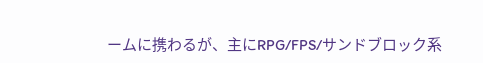ームに携わるが、主にRPG/FPS/サンドブロック系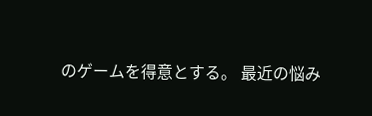のゲームを得意とする。 最近の悩み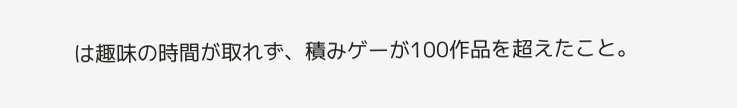は趣味の時間が取れず、積みゲーが100作品を超えたこと。